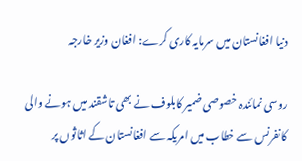دنیا افغانستان میں سرمایہ کاری کرے: افغان وزیر خارجہ

روسی نمائندہ خصوصی ضمیر کابلوف نے بھی تاشقند میں ہونے والی کانفرنس سے خطاب میں امریکہ سے افغانستان کے اثاثوں پر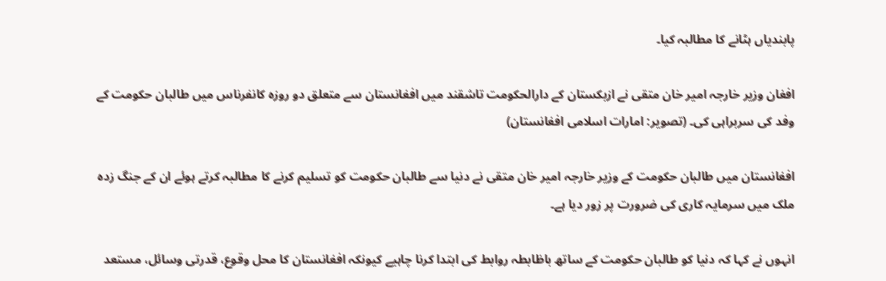پابندیاں ہٹانے کا مطالبہ کیا۔

افغان وزیر خارجہ امیر خان متقی نے ازبکستان کے دارالحکومت تاشقند میں افغانستان سے متعلق دو روزہ کانفرناس میں طالبان حکومت کے وفد کی سربراہی کی۔ (تصویر: امارات اسلامی افغانستان)

افغانستان میں طالبان حکومت کے وزیر خارجہ امیر خان متقی نے دنیا سے طالبان حكومت کو تسلیم کرنے کا مطالبہ کرتے ہوئے ان کے جنگ زدہ ملک میں سرمایہ کاری کی ضرورت پر زور دیا ہے۔

انہوں نے کہا کہ دنیا کو طالبان حکومت کے ساتھ باظابطہ روابط کی ابتدا کرنا چاہیے کیونکہ افغانستان کا محل وقوع، قدرتی وسائل، مستعد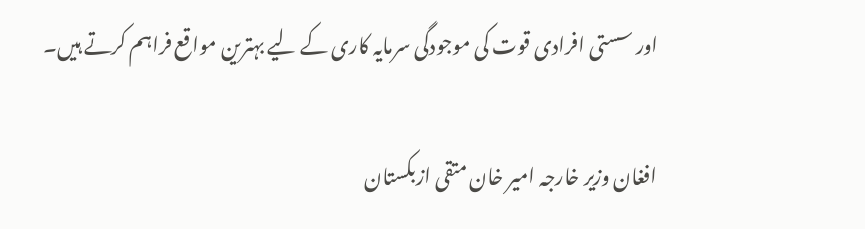اور سستی افرادی قوت کی موجودگی سرمایہ کاری کے لیے بہترین مواقع فراہم کرتے ہیں۔

افغان وزیر خارجہ امیر خان متقی ازبکستان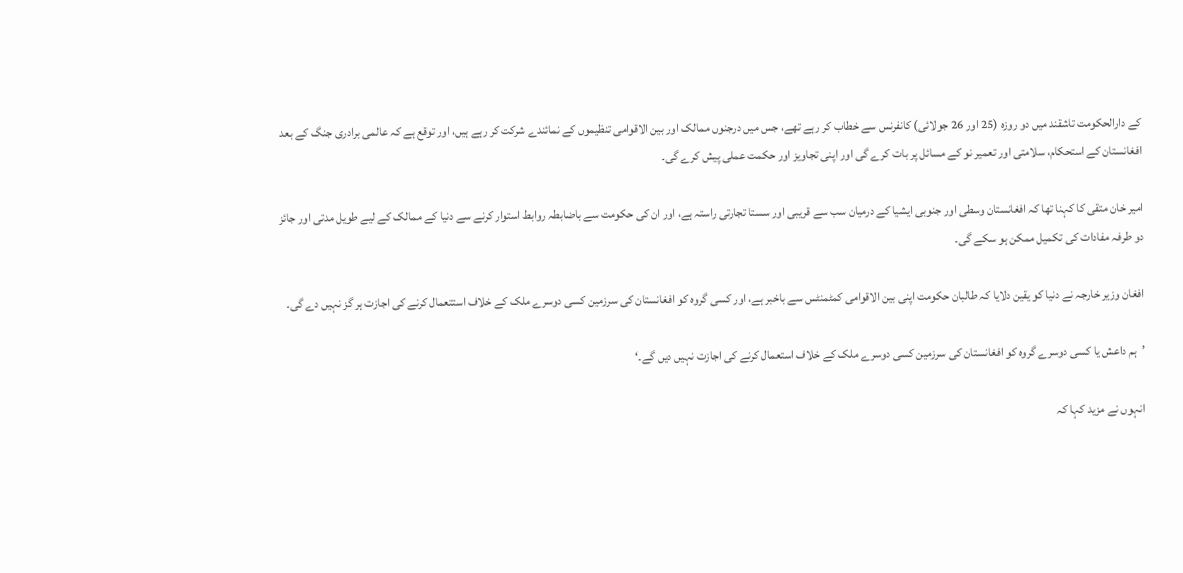کے دارالحکومت تاشقند میں دو روزہ (25 اور 26 جولائی) کانفرنس سے خطاب کر رہے تھے، جس میں درجنوں ممالک اور بین الاقوامی تنظیموں کے نمائندے شرکت کر رہے ہیں، اور توقع ہے کہ عالمی برادری جنگ کے بعد افغانستان کے استحکام، سلامتی اور تعمیر نو کے مسائل پر بات کرے گی اور اپنی تجاویز اور حکمت عملی پیش کرے گی۔

امیر خان متقی كا كہنا تھا كہ افغانستان وسطی اور جنوبی ایشیا کے درمیان سب سے قریبی اور سستا تجارتی راستہ ہے، اور ان كی حكومت سے باضابطہ روابط استوار کرنے سے دنیا کے ممالک كے لیے طویل مدتی اور جائز دو طرفہ مفادات کی تکمیل ممکن ہو سکے گی۔

افغان وزیر خارجہ نے دنیا كو یقین دلایا كہ طالبان حكومت اپنی بین الاقوامی كمٹمنٹس سے باخبر ہے، اور كسی گروہ كو افغانستان كی سرزمین كسی دوسرے ملک كے خلاف استتعمال كرنے كی اجازت ہر گز نہیں دے گی۔

’ہم داعش یا کسی دوسرے گروہ کو افغانستان کی سرزمین کسی دوسرے ملک کے خلاف استعمال کرنے کی اجازت نہیں دیں گے۔‘

انہوں نے مزید کہا کہ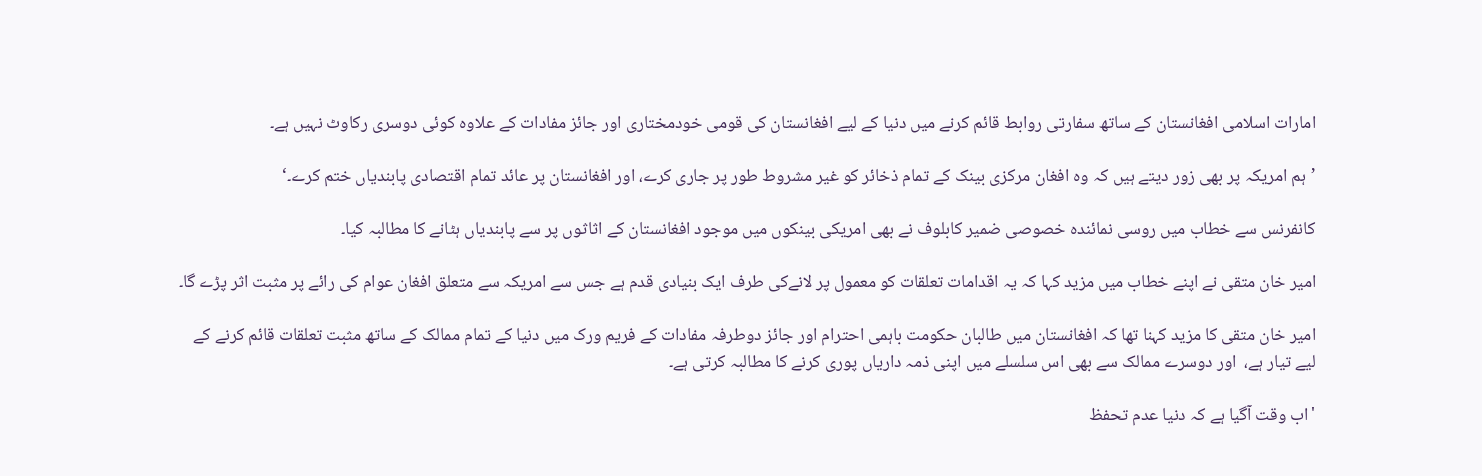امارات اسلامی افغانستان کے ساتھ سفارتی روابط قائم کرنے میں دنیا کے لیے افغانستان کی قومی خودمختاری اور جائز مفادات کے علاوہ کوئی دوسری رکاوٹ نہیں ہے۔

’ہم امریکہ پر بھی زور دیتے ہیں کہ وہ افغان مرکزی بینک کے تمام ذخائر کو غیر مشروط طور پر جاری کرے، اور افغانستان پر عائد تمام اقتصادی پابندیاں ختم كرے۔‘

کانفرنس سے خطاب میں روسی نمائندہ خصوصی ضمیر کابلوف نے بھی امریکی بینکوں میں موجود افغانستان کے اثاثوں پر سے پابندیاں ہٹانے کا مطالبہ کیا۔

امیر خان متقی نے اپنے خطاب میں مزید كہا كہ یہ اقدامات تعلقات کو معمول پر لانےكی طرف ایک بنیادی قدم ہے جس سے امریكہ سے متعلق افغان عوام کی رائے پر مثبت اثر پڑے گا۔

امیر خان متقی کا مزید کہنا تھا کہ افغانستان میں طالبان حکومت باہمی احترام اور جائز دوطرفہ مفادات کے فریم ورک میں دنیا کے تمام ممالک کے ساتھ مثبت تعلقات قائم کرنے کے لیے تیار ہے،  اور دوسرے ممالک سے بھی اس سلسلے میں اپنی ذمہ داریاں پوری کرنے کا مطالبہ کرتی ہے۔

'اب وقت آگیا ہے کہ دنیا عدم تحفظ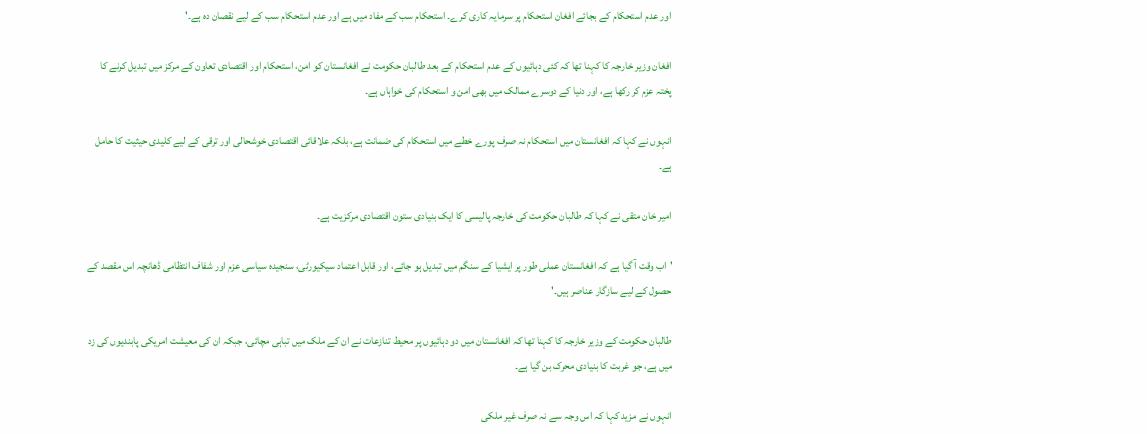اور عدم استحکام کے بجائے افغان استحکام پر سرمایہ کاری کرے۔ استحکام سب کے مفاد میں ہے اور عدم استحکام سب کے لیے نقصان دہ ہے۔'

افغان وزیر خارجہ کا کہنا تھا کہ کئی دہائیوں کے عدم استحکام کے بعد طالبان حکومت نے افغانستان کو امن، استحکام اور اقتصادی تعاون کے مرکز میں تبدیل کرنے کا پختہ عزم کر رکھا ہے، اور دنیا کے دوسرے ممالک میں بھی امن و استحکام کی خواہاں ہے۔

انہوں نے کہا کہ افغانستان میں استحکام نہ صرف پورے خطے میں استحکام کی ضمانت ہے، بلکہ علاقائی اقتصادی خوشحالی اور ترقی کے لیے کلیدی حیثیت کا حامل ہے۔

امیر خان متقی نے کہا کہ طالبان حکومت کی خارجہ پالیسی کا ایک بنیادی ستون اقتصادی مرکزیت ہے۔

'اب وقت آ گیا ہے کہ افغانستان عملی طور پر ایشیا کے سنگم میں تبدیل ہو جائے، اور قابل اعتماد سیکیورٹی، سنجیدہ سیاسی عزم اور شفاف انتظامی ڈھانچہ اس مقصد کے حصول کے لیے سازگار عناصر ہیں۔'

طالبان حكومت كے وزیر خارجہ كا كہنا تھا كہ افغانستان میں دو دہائیوں پر محیط تنازعات نے ان كے ملک میں تباہی مچائی، جبکہ ان کی معیشت امریکی پابندیوں کی زد میں ہے، جو غربت کا بنیادی محرک بن گیا ہے۔

انہوں نے مزید کہا کہ اس وجہ سے نہ صرف غیر ملکی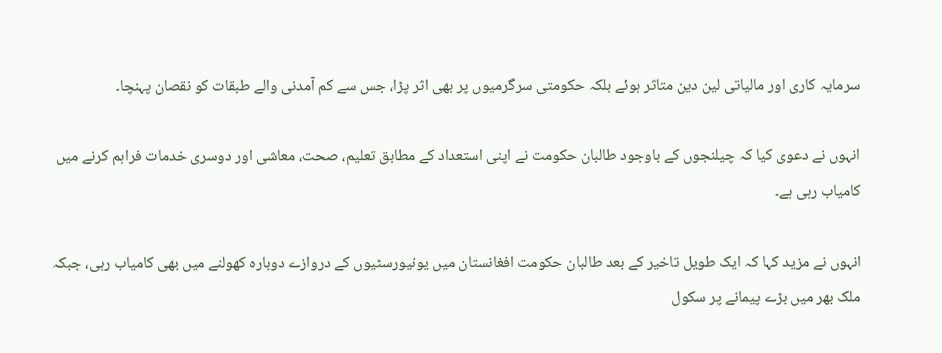سرمایہ کاری اور مالیاتی لین دین متاثر ہوئے بلکہ حکومتی سرگرمیوں پر بھی اثر پڑا، جس سے کم آمدنی والے طبقات کو نقصان پہنچا۔

انہوں نے دعوی کیا کہ چیلنجوں کے باوجود طالبان حکومت نے اپنی استعداد کے مطابق تعلیم، صحت، معاشی اور دوسری خدمات فراہم کرنے میں کامیاب رہی ہے۔

انہوں نے مزید کہا کہ ایک طویل تاخیر کے بعد طالبان حکومت افغانستان میں یونیورسٹیوں کے دروازے دوبارہ کھولنے میں بھی کامیاب رہی، جبکہ ملک بھر میں بڑے پیمانے پر سکول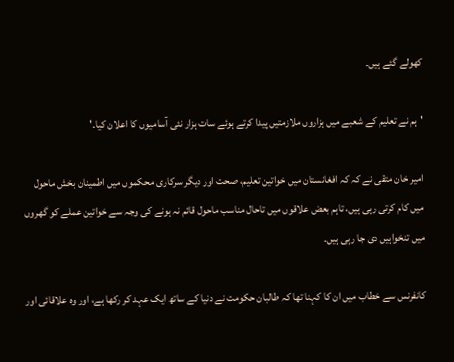کھولے گئے ہیں۔

'ہم نے تعلیم کے شعبے میں ہزاروں ملازمتیں پیدا كرتے ہوئے سات ہزار نئی آسامیوں کا اعلان کیا۔'

امیر خان متقی نے كہ كہ افغانستان میں خواتین تعلیم، صحت اور دیگر سرکاری محکموں میں اطمینان بخش ماحول میں کام کرتی رہی ہیں، تاہم بعض علاقوں میں تاحال مناسب ماحول قائم نہ ہونے كی وجہ سے خواتین عملے کو گھروں میں تنخواہیں دی جا رہی ہیں۔

کانفرنس سے خطاب میں ان کا کہنا تھا کہ طالبان حکومت نے دنیا کے ساتھ ایک عہد کر رکھا ہے، اور وہ علاقائی اور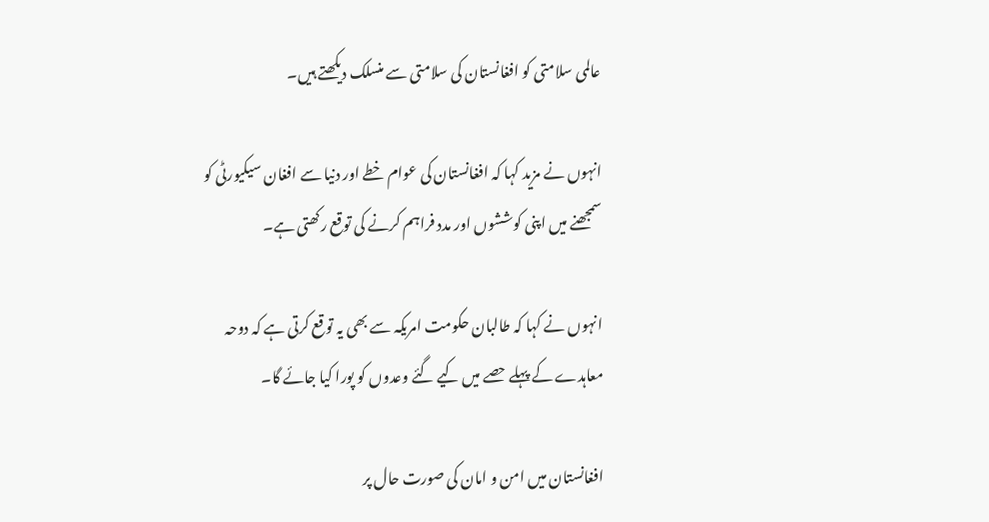عالمی سلامتی کو افغانستان کی سلامتی سے منسلک دیکھتے ہیں۔

انہوں نے مزید کہا کہ افغانستان کی عوام خطے اور دنیا سے افغان سیکیورٹی کو سمجھنے میں اپنی کوششوں اور مدد فراہم کرنے کی توقع رکھتی ہے۔

انہوں نے کہا کہ طالبان حکومت امریکہ سے بھی یہ توقع کرتی ہے کہ دوحہ معاہدے کے پہلے حصے میں کیے گئے وعدوں کو پورا کیا جائے گا۔

افغانستان میں امن و امان کی صورت حال پر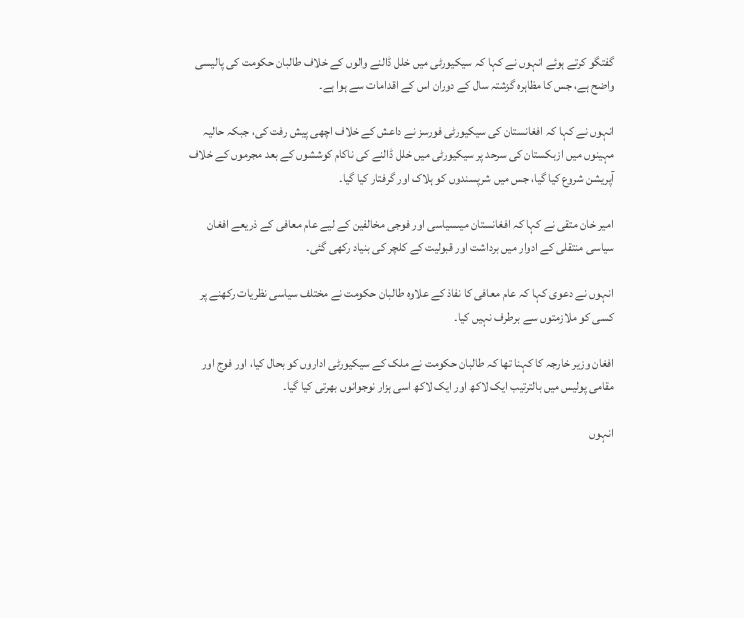گفتگو کرتے ہوئے انہوں نے کہا کہ سیکیورٹی میں خلل ڈالنے والوں کے خلاف طالبان حکومت کی پالیسی واضح ہے، جس کا مظاہرہ گزشتہ سال کے دوران اس کے اقدامات سے ہوا ہے۔

انہوں نے کہا کہ افغانستان کی سیکیورٹی فورسز نے داعش کے خلاف اچھی پیش رفت کی، جبکہ حالیہ مہینوں میں ازبکستان کی سرحد پر سیکیورٹی میں خلل ڈالنے کی ناکام کوششوں کے بعد مجرموں کے خلاف آپریشن شروع کیا گیا، جس میں شرپسندوں کو ہلاک اور گرفتار کیا گیا۔

امیر خان متقی نے كہا كہ افغانستان میںسیاسی اور فوجی مخالفین کے لیے عام معافی کے ذریعے افغان سیاسی منتقلی کے ادوار میں برداشت اور قبولیت کے کلچر کی بنیاد رکھی گئی۔

انہوں نے دعوی کہا کہ عام معافی کا نفاذ کے علاوہ طالبان حکومت نے مختلف سیاسی نظریات رکھنے پر کسی کو ملازمتوں سے برطرف نہیں کیا۔

افغان وزیر خارجہ کا کہنا تھا کہ طالبان حکومت نے ملک کے سیکیورٹی اداروں کو بحال کیا، اور فوج اور مقامی پولیس میں بالترتیب ایک لاکھ اور ایک لاکھ اسی ہزار نوجوانوں بھرتی کیا گیا۔

انہوں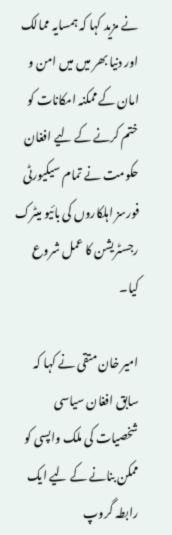نے مزید کہا کہ ہمسایہ ممالک اور دنیا بھر میں میں امن و امان کے ممکنہ امکانات کو ختم کرنے کے لیے افغان حکومت نے تمام سیکیورٹی فورسز اہلکاروں کی بائیو میٹرک رجسٹریشن کا عمل شروع کیا۔

امیر خان متقی نے کہا کہ سابق افغان سیاسی شخصیات کی ملک واپسی کو ممکن بنانے کے لیے ایک رابطہ گروپ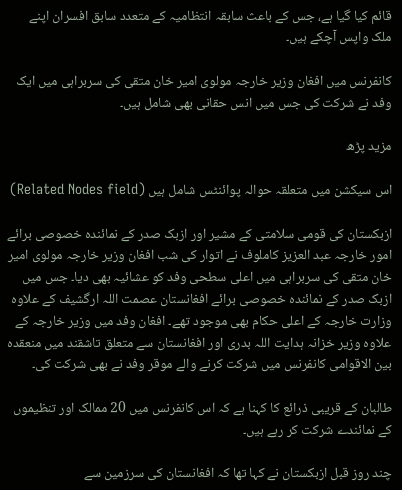قائم کیا گیا ہے، جس کے باعث سابقہ انتظامیہ کے متعدد سابق افسران اپنے ملک واپس آچکے ہیں۔

کانفرنس میں افغان وزیر خارجہ مولوی امیر خان متقی کی سربراہی میں ایک وفد نے شرکت کی جس میں انس حقانی بھی شامل ہیں۔

مزید پڑھ

اس سیکشن میں متعلقہ حوالہ پوائنٹس شامل ہیں (Related Nodes field)

ازبکستان کی قومی سلامتی کے مشیر اور ازبک صدر کے نمائندہ خصوصی برائے امور خارجہ عبد العزیز کاملوف نے اتوار کی شب افغان وزیر خارجہ مولوی امیر خان متقی کی سربراہی میں اعلی سطحی وفد کو عشائیہ بھی دیا۔ جس میں ازبک صدر کے نمائندہ خصوصی برائے افغانستان عصمت اللہ ارگشیف کے علاوہ وزارت خارجہ کے اعلی حکام بھی موجود تھے۔ افغان وفد میں وزیر خارجہ کے علاوہ وزیر خزانہ ہدایت اللہ بدری اور افغانستان سے متعلق تاشقند میں منعقدہ بین الاقوامی کانفرنس میں شرکت کرنے والے موقر وفد نے بھی شرکت کی۔

طالبان کے قریبی ذرائع کا کہنا ہے کہ اس کانفرنس میں 20 ممالک اور تنظیموں کے نمائندے شرکت کر رہے ہیں۔

چند روز قبل ازبکستان نے کہا تھا کہ افغانستان کی سرزمین سے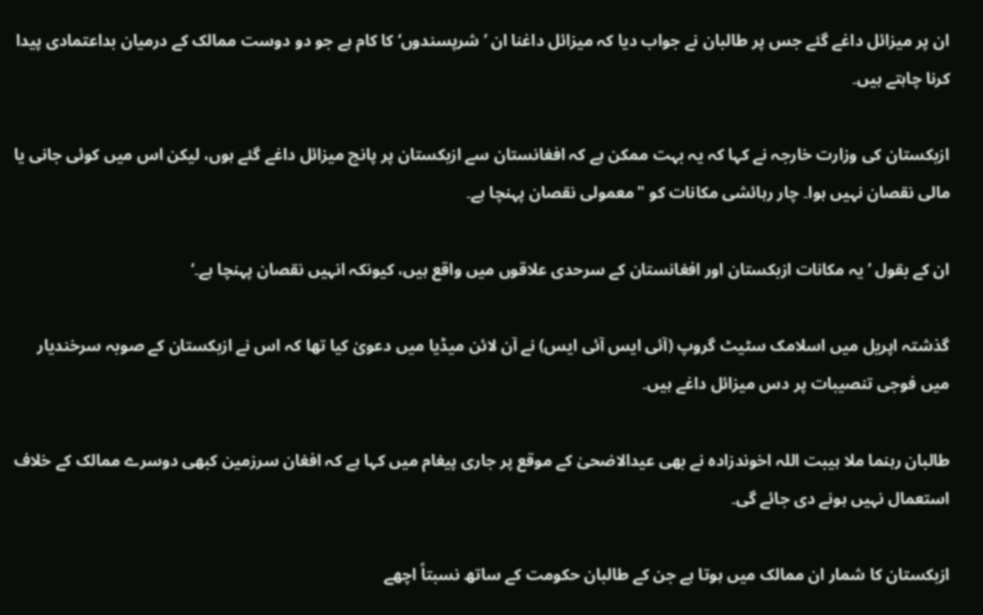ان پر میزائل داغے گئے جس پر طالبان نے جواب دیا کہ میزائل داغنا ان ’شرپسندوں‘ کا کام ہے جو دو دوست ممالک کے درمیان بداعتمادی پیدا کرنا چاہتے ہیں۔

ازبکستان کی وزارت خارجہ نے کہا کہ یہ بہت ممکن ہے کہ افغانستان سے ازبکستان پر پانچ میزائل داغے گئے ہوں، لیکن اس میں کوئی جانی یا مالی نقصان نہیں ہوا۔ چار رہائشی مکانات کو "معمولی نقصان پہنچا ہے۔

ان کے بقول ’یہ مکانات ازبکستان اور افغانستان کے سرحدی علاقوں میں واقع ہیں، کیونکہ انہیں نقصان پہنچا ہے۔‘

گذشتہ اپریل میں اسلامک سٹیٹ گروپ (آئی ایس آئی ایس) نے آن لائن میڈیا میں دعویٰ کیا تھا کہ اس نے ازبکستان کے صوبہ سرخندیار میں فوجی تنصیبات پر دس میزائل داغے ہیں۔

طالبان رہنما ملا ہیبت اللہ اخوندزادہ نے بھی عیدالاضحیٰ کے موقع پر جاری پیغام میں کہا ہے کہ افغان سرزمین کبھی دوسرے ممالک کے خلاف استعمال نہیں ہونے دی جائے گی۔

ازبکستان کا شمار ان ممالک میں ہوتا ہے جن کے طالبان حکومت کے ساتھ نسبتاً اچھے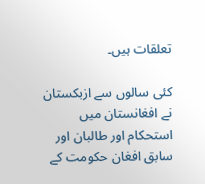تعلقات ہیں۔

کئی سالوں سے ازبکستان نے افغانستان میں استحکام اور طالبان اور سابق افغان حکومت کے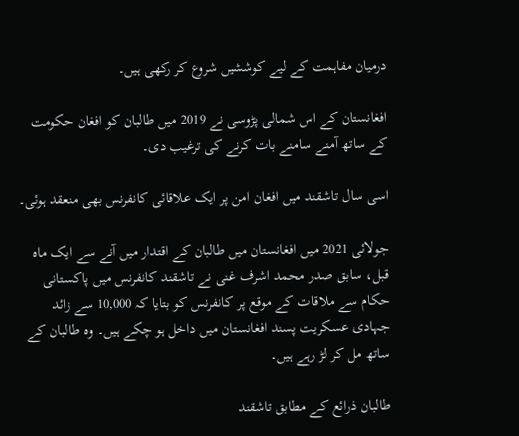درمیان مفاہمت کے لیے کوششیں شروع کر رکھی ہیں۔

افغانستان کے اس شمالی پڑوسی نے 2019 میں طالبان کو افغان حکومت کے ساتھ آمنے سامنے بات کرنے کی ترغیب دی۔

اسی سال تاشقند میں افغان امن پر ایک علاقائی کانفرنس بھی منعقد ہوئی۔

جولائی 2021 میں افغانستان میں طالبان کے اقتدار میں آنے سے ایک ماہ قبل، سابق صدر محمد اشرف غنی نے تاشقند کانفرنس میں پاکستانی حکام سے ملاقات کے موقع پر کانفرنس کو بتایا کہ 10,000 سے زائد جہادی عسکریت پسند افغانستان میں داخل ہو چکے ہیں۔ وہ طالبان کے ساتھ مل کر لڑ رہے ہیں۔

طالبان ذرائع کے مطابق تاشقند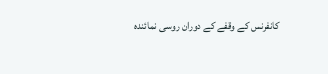کانفرنس کے وقفے کے دوران روسی نمائندہ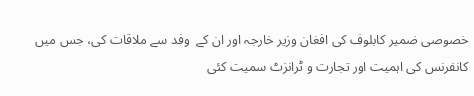خصوصی ضمیر کابلوف کی افغان وزیر خارجہ اور ان کے  وفد سے ملاقات کی، جس میں کانفرنس کی اہمیت اور تجارت و ٹرانزٹ سمیت کئی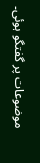موضوعات پر گفتگو ہوئی۔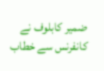ضمیر کابلوف نے کانفرنس سے خطاب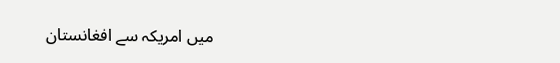میں امریکہ سے افغانستان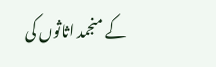کے منجمد اثاثوں کی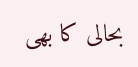بحالی کا بھی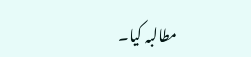مطالبہ کیا۔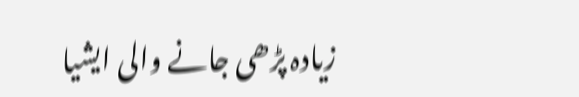زیادہ پڑھی جانے والی ایشیا